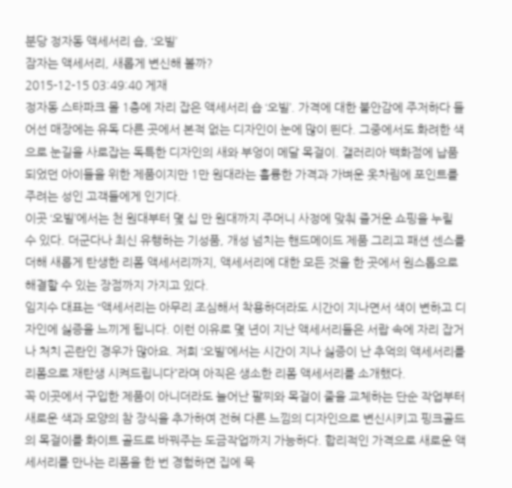분당 정자동 액세서리 숍, ‘오빌’
잠자는 액세서리, 새롭게 변신해 볼까?
2015-12-15 03:49:40 게재
정자동 스타파크 몰 1층에 자리 잡은 액세서리 숍 ‘오빌’. 가격에 대한 불안감에 주저하다 들어선 매장에는 유독 다른 곳에서 본적 없는 디자인이 눈에 많이 띈다. 그중에서도 화려한 색으로 눈길을 사로잡는 독특한 디자인의 새와 부엉이 메달 목걸이. 갤러리아 백화점에 납품되었던 아이들을 위한 제품이지만 1만 원대라는 훌륭한 가격과 가벼운 옷차림에 포인트를 주려는 성인 고객들에게 인기다.
이곳 ‘오빌’에서는 천 원대부터 몇 십 만 원대까지 주머니 사정에 맞춰 즐거운 쇼핑을 누릴 수 있다. 더군다나 최신 유행하는 기성품, 개성 넘치는 핸드메이드 제품 그리고 패션 센스를 더해 새롭게 탄생한 리폼 액세서리까지, 액세서리에 대한 모든 것을 한 곳에서 원스톱으로 해결할 수 있는 장점까지 가지고 있다.
임지수 대표는 “액세서리는 아무리 조심해서 착용하더라도 시간이 지나면서 색이 변하고 디자인에 싫증을 느끼게 됩니다. 이런 이유로 몇 년이 지난 액세서리들은 서랍 속에 자리 잡거나 처치 곤란인 경우가 많아요. 저희 ‘오빌’에서는 시간이 지나 싫증이 난 추억의 액세서리를 리폼으로 재탄생 시켜드립니다”라며 아직은 생소한 리폼 액세서리를 소개했다.
꼭 이곳에서 구입한 제품이 아니더라도 늘어난 팔찌와 목걸이 줄을 교체하는 단순 작업부터 새로운 색과 모양의 참 장식을 추가하여 전혀 다른 느낌의 디자인으로 변신시키고 핑크골드의 목걸이를 화이트 골드로 바꿔주는 도금작업까지 가능하다. 합리적인 가격으로 새로운 액세서리를 만나는 리폼을 한 번 경험하면 집에 묵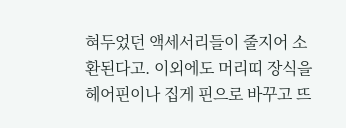혀두었던 액세서리들이 줄지어 소환된다고. 이외에도 머리띠 장식을 헤어핀이나 집게 핀으로 바꾸고 뜨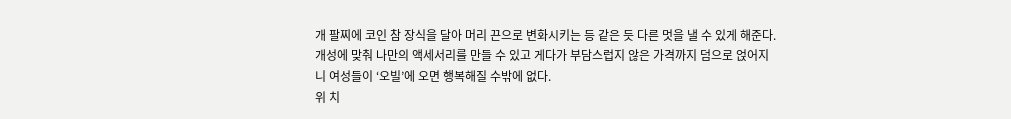개 팔찌에 코인 참 장식을 달아 머리 끈으로 변화시키는 등 같은 듯 다른 멋을 낼 수 있게 해준다. 개성에 맞춰 나만의 액세서리를 만들 수 있고 게다가 부담스럽지 않은 가격까지 덤으로 얹어지니 여성들이 ‘오빌’에 오면 행복해질 수밖에 없다.
위 치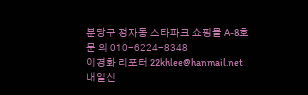분당구 정자동 스타파크 쇼핑몰 A-8호
문 의 010-6224-8348
이경화 리포터 22khlee@hanmail.net
내일신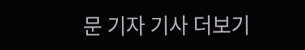문 기자 기사 더보기